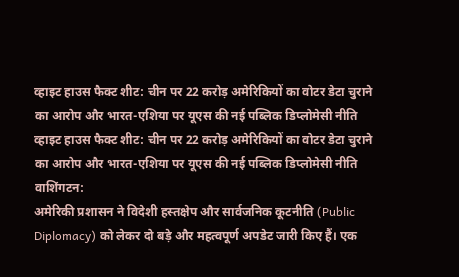व्हाइट हाउस फैक्ट शीट: चीन पर 22 करोड़ अमेरिकियों का वोटर डेटा चुराने का आरोप और भारत-एशिया पर यूएस की नई पब्लिक डिप्लोमेसी नीति
व्हाइट हाउस फैक्ट शीट: चीन पर 22 करोड़ अमेरिकियों का वोटर डेटा चुराने का आरोप और भारत-एशिया पर यूएस की नई पब्लिक डिप्लोमेसी नीति
वाशिंगटन:
अमेरिकी प्रशासन ने विदेशी हस्तक्षेप और सार्वजनिक कूटनीति (Public Diplomacy) को लेकर दो बड़े और महत्वपूर्ण अपडेट जारी किए हैं। एक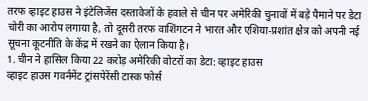तरफ व्हाइट हाउस ने इंटेलिजेंस दस्तावेजों के हवाले से चीन पर अमेरिकी चुनावों में बड़े पैमाने पर डेटा चोरी का आरोप लगाया है, तो दूसरी तरफ वाशिंगटन ने भारत और एशिया-प्रशांत क्षेत्र को अपनी नई सूचना कूटनीति के केंद्र में रखने का ऐलान किया है।
1. चीन ने हासिल किया 22 करोड़ अमेरिकी वोटरों का डेटा: व्हाइट हाउस
व्हाइट हाउस गवर्नमेंट ट्रांसपेरेंसी टास्क फोर्स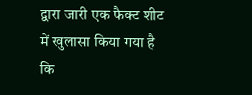द्वारा जारी एक फैक्ट शीट में खुलासा किया गया है कि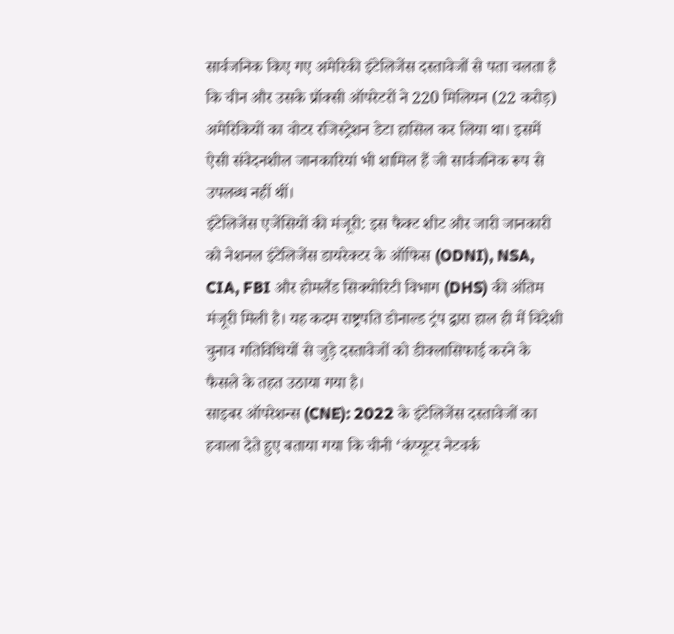सार्वजनिक किए गए अमेरिकी इंटेलिजेंस दस्तावेजों से पता चलता है कि चीन और उसके प्रॉक्सी ऑपरेटरों ने 220 मिलियन (22 करोड़) अमेरिकियों का वोटर रजिस्ट्रेशन डेटा हासिल कर लिया था। इसमें ऐसी संवेदनशील जानकारियां भी शामिल हैं जो सार्वजनिक रूप से उपलब्ध नहीं थीं।
इंटेलिजेंस एजेंसियों की मंजूरी: इस फैक्ट शीट और जारी जानकारी को नेशनल इंटेलिजेंस डायरेक्टर के ऑफिस (ODNI), NSA, CIA, FBI और होमलैंड सिक्योरिटी विभाग (DHS) की अंतिम मंजूरी मिली है। यह कदम राष्ट्रपति डोनाल्ड ट्रंप द्वारा हाल ही में विदेशी चुनाव गतिविधियों से जुड़े दस्तावेजों को डीक्लासिफाई करने के फैसले के तहत उठाया गया है।
साइबर ऑपरेशन्स (CNE): 2022 के इंटेलिजेंस दस्तावेजों का हवाला देते हुए बताया गया कि चीनी ‘कंप्यूटर नेटवर्क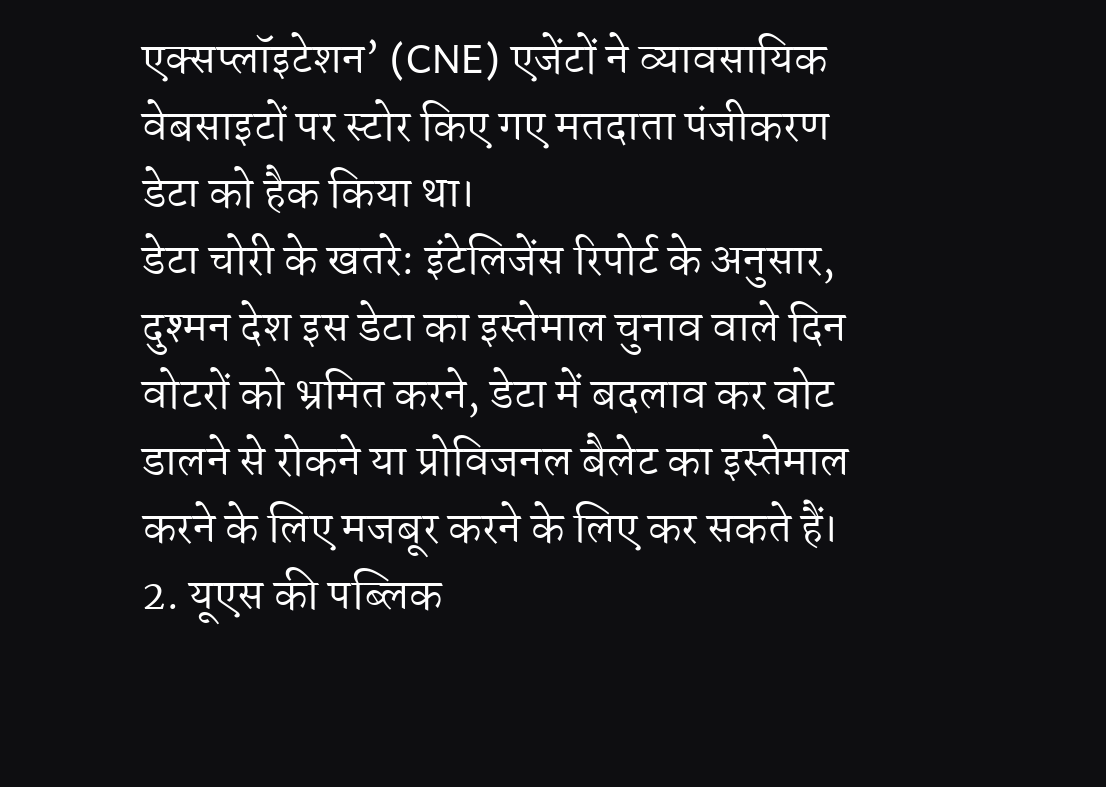एक्सप्लॉइटेशन’ (CNE) एजेंटों ने व्यावसायिक वेबसाइटों पर स्टोर किए गए मतदाता पंजीकरण डेटा को हैक किया था।
डेटा चोरी के खतरे: इंटेलिजेंस रिपोर्ट के अनुसार, दुश्मन देश इस डेटा का इस्तेमाल चुनाव वाले दिन वोटरों को भ्रमित करने, डेटा में बदलाव कर वोट डालने से रोकने या प्रोविजनल बैलेट का इस्तेमाल करने के लिए मजबूर करने के लिए कर सकते हैं।
2. यूएस की पब्लिक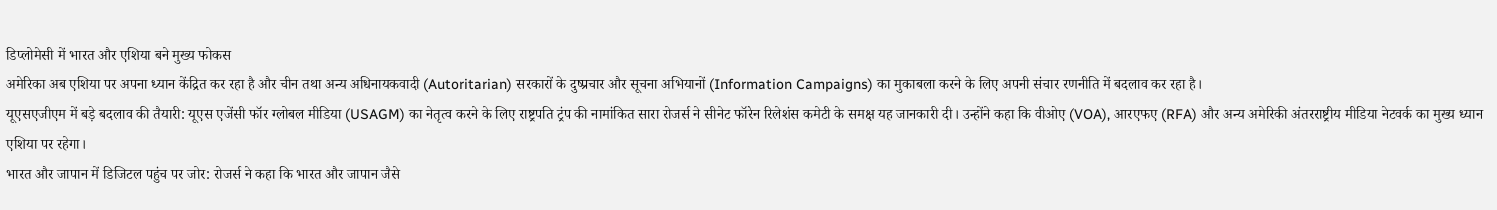डिप्लोमेसी में भारत और एशिया बने मुख्य फोकस
अमेरिका अब एशिया पर अपना ध्यान केंद्रित कर रहा है और चीन तथा अन्य अधिनायकवादी (Autoritarian) सरकारों के दुष्प्रचार और सूचना अभियानों (Information Campaigns) का मुकाबला करने के लिए अपनी संचार रणनीति में बदलाव कर रहा है।
यूएसएजीएम में बड़े बदलाव की तैयारी: यूएस एजेंसी फॉर ग्लोबल मीडिया (USAGM) का नेतृत्व करने के लिए राष्ट्रपति ट्रंप की नामांकित सारा रोजर्स ने सीनेट फॉरेन रिलेशंस कमेटी के समक्ष यह जानकारी दी। उन्होंने कहा कि वीओए (VOA), आरएफए (RFA) और अन्य अमेरिकी अंतरराष्ट्रीय मीडिया नेटवर्क का मुख्य ध्यान एशिया पर रहेगा।
भारत और जापान में डिजिटल पहुंच पर जोर: रोजर्स ने कहा कि भारत और जापान जैसे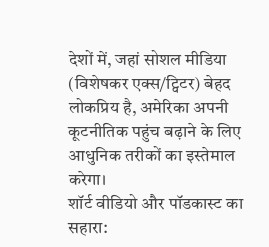देशों में, जहां सोशल मीडिया (विशेषकर एक्स/ट्विटर) बेहद लोकप्रिय है, अमेरिका अपनी कूटनीतिक पहुंच बढ़ाने के लिए आधुनिक तरीकों का इस्तेमाल करेगा।
शॉर्ट वीडियो और पॉडकास्ट का सहारा: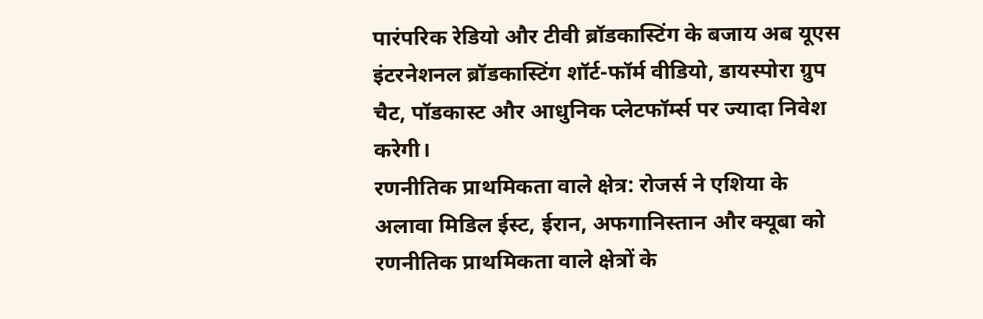पारंपरिक रेडियो और टीवी ब्रॉडकास्टिंग के बजाय अब यूएस इंटरनेशनल ब्रॉडकास्टिंग शॉर्ट-फॉर्म वीडियो, डायस्पोरा ग्रुप चैट, पॉडकास्ट और आधुनिक प्लेटफॉर्म्स पर ज्यादा निवेश करेगी।
रणनीतिक प्राथमिकता वाले क्षेत्र: रोजर्स ने एशिया के अलावा मिडिल ईस्ट, ईरान, अफगानिस्तान और क्यूबा को रणनीतिक प्राथमिकता वाले क्षेत्रों के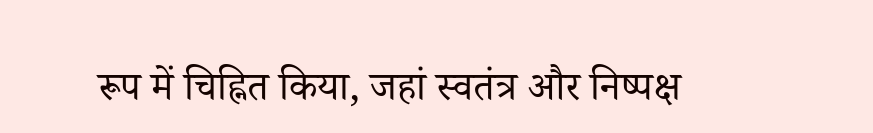रूप में चिह्नित किया, जहां स्वतंत्र और निष्पक्ष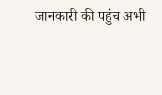जानकारी की पहुंच अभी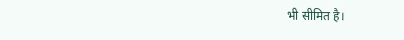भी सीमित है।